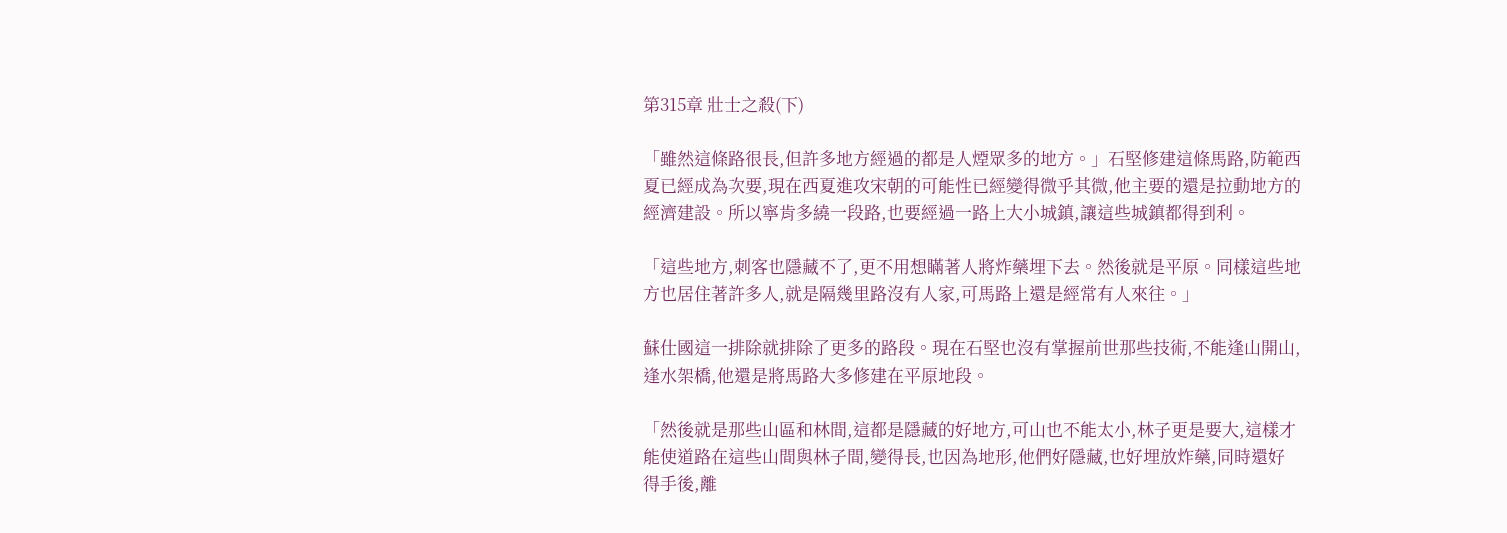第315章 壯士之殺(下)

「雖然這條路很長,但許多地方經過的都是人煙眾多的地方。」石堅修建這條馬路,防範西夏已經成為次要,現在西夏進攻宋朝的可能性已經變得微乎其微,他主要的還是拉動地方的經濟建設。所以寧肯多繞一段路,也要經過一路上大小城鎮,讓這些城鎮都得到利。

「這些地方,刺客也隱藏不了,更不用想瞞著人將炸藥埋下去。然後就是平原。同樣這些地方也居住著許多人,就是隔幾里路沒有人家,可馬路上還是經常有人來往。」

蘇仕國這一排除就排除了更多的路段。現在石堅也沒有掌握前世那些技術,不能逢山開山,逢水架橋,他還是將馬路大多修建在平原地段。

「然後就是那些山區和林間,這都是隱藏的好地方,可山也不能太小,林子更是要大,這樣才能使道路在這些山間與林子間,變得長,也因為地形,他們好隱藏,也好埋放炸藥,同時還好得手後,離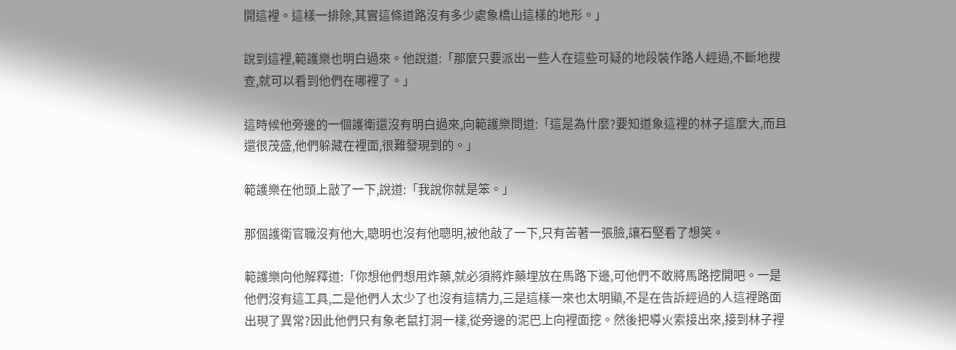開這裡。這樣一排除,其實這條道路沒有多少處象橋山這樣的地形。」

說到這裡,範護樂也明白過來。他說道:「那麼只要派出一些人在這些可疑的地段裝作路人經過,不斷地搜查,就可以看到他們在哪裡了。」

這時候他旁邊的一個護衛還沒有明白過來,向範護樂問道:「這是為什麼?要知道象這裡的林子這麼大,而且還很茂盛,他們躲藏在裡面,很難發現到的。」

範護樂在他頭上敲了一下,說道:「我說你就是笨。」

那個護衛官職沒有他大,聰明也沒有他聰明,被他敲了一下,只有苦著一張臉,讓石堅看了想笑。

範護樂向他解釋道:「你想他們想用炸藥,就必須將炸藥埋放在馬路下邊,可他們不敢將馬路挖開吧。一是他們沒有這工具,二是他們人太少了也沒有這精力,三是這樣一來也太明顯,不是在告訴經過的人這裡路面出現了異常?因此他們只有象老鼠打洞一樣,從旁邊的泥巴上向裡面挖。然後把導火索接出來,接到林子裡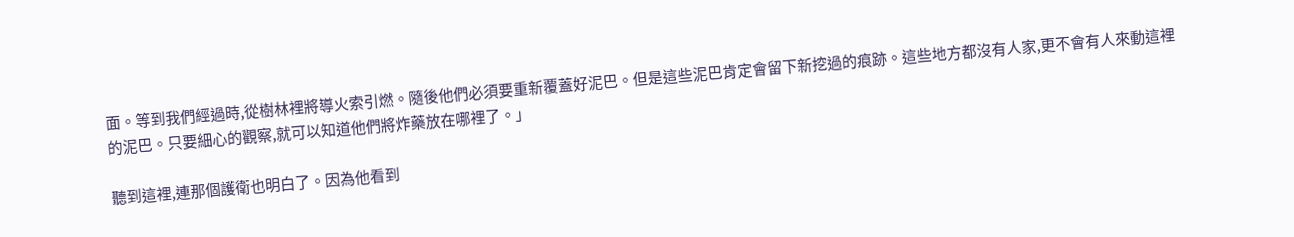面。等到我們經過時,從樹林裡將導火索引燃。隨後他們必須要重新覆蓋好泥巴。但是這些泥巴肯定會留下新挖過的痕跡。這些地方都沒有人家,更不會有人來動這裡的泥巴。只要細心的觀察,就可以知道他們將炸藥放在哪裡了。」

聽到這裡,連那個護衛也明白了。因為他看到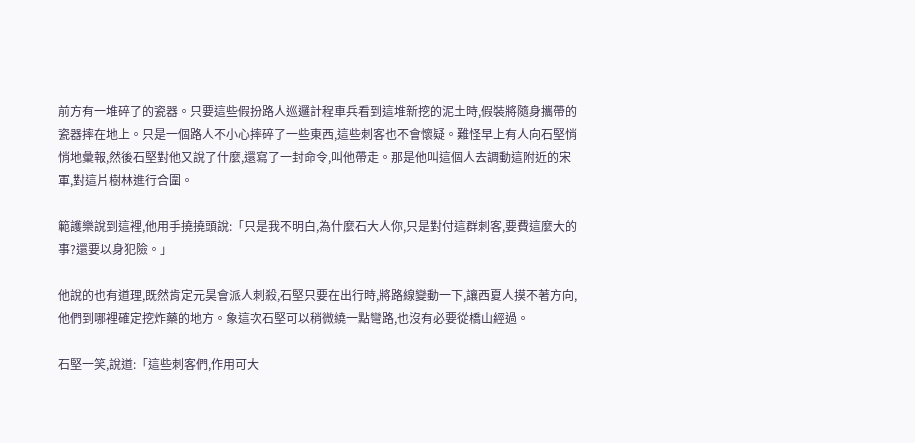前方有一堆碎了的瓷器。只要這些假扮路人巡邏計程車兵看到這堆新挖的泥土時,假裝將隨身攜帶的瓷器摔在地上。只是一個路人不小心摔碎了一些東西,這些刺客也不會懷疑。難怪早上有人向石堅悄悄地彙報,然後石堅對他又說了什麼,還寫了一封命令,叫他帶走。那是他叫這個人去調動這附近的宋軍,對這片樹林進行合圍。

範護樂說到這裡,他用手撓撓頭說:「只是我不明白,為什麼石大人你,只是對付這群刺客,要費這麼大的事?還要以身犯險。」

他說的也有道理,既然肯定元昊會派人刺殺,石堅只要在出行時,將路線變動一下,讓西夏人摸不著方向,他們到哪裡確定挖炸藥的地方。象這次石堅可以稍微繞一點彎路,也沒有必要從橋山經過。

石堅一笑,說道:「這些刺客們,作用可大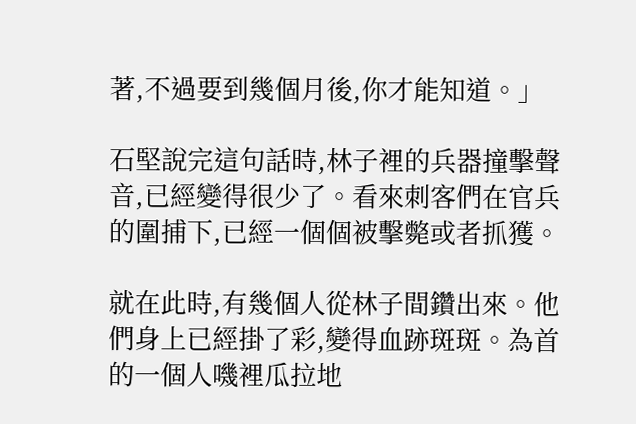著,不過要到幾個月後,你才能知道。」

石堅說完這句話時,林子裡的兵器撞擊聲音,已經變得很少了。看來刺客們在官兵的圍捕下,已經一個個被擊斃或者抓獲。

就在此時,有幾個人從林子間鑽出來。他們身上已經掛了彩,變得血跡斑斑。為首的一個人嘰裡瓜拉地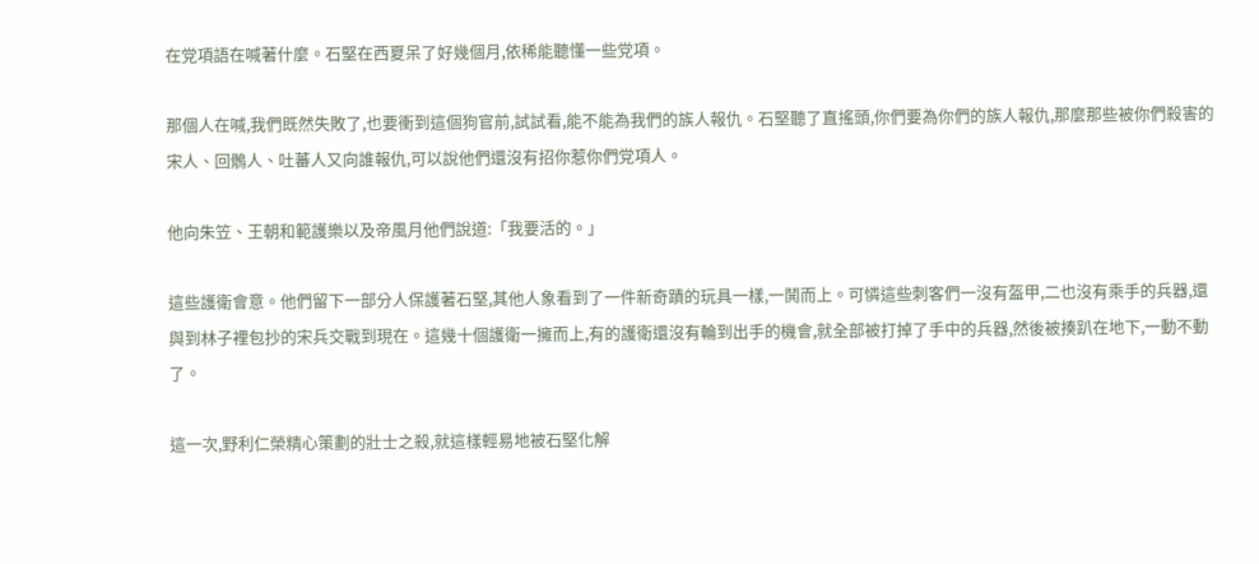在党項語在喊著什麼。石堅在西夏呆了好幾個月,依稀能聽懂一些党項。

那個人在喊,我們既然失敗了,也要衝到這個狗官前,試試看,能不能為我們的族人報仇。石堅聽了直搖頭,你們要為你們的族人報仇,那麼那些被你們殺害的宋人、回鶻人、吐蕃人又向誰報仇,可以說他們還沒有招你惹你們党項人。

他向朱笠、王朝和範護樂以及帝風月他們說道:「我要活的。」

這些護衛會意。他們留下一部分人保護著石堅,其他人象看到了一件新奇蹟的玩具一樣,一鬨而上。可憐這些刺客們一沒有盔甲,二也沒有乘手的兵器,還與到林子裡包抄的宋兵交戰到現在。這幾十個護衛一擁而上,有的護衛還沒有輪到出手的機會,就全部被打掉了手中的兵器,然後被揍趴在地下,一動不動了。

這一次,野利仁榮精心策劃的壯士之殺,就這樣輕易地被石堅化解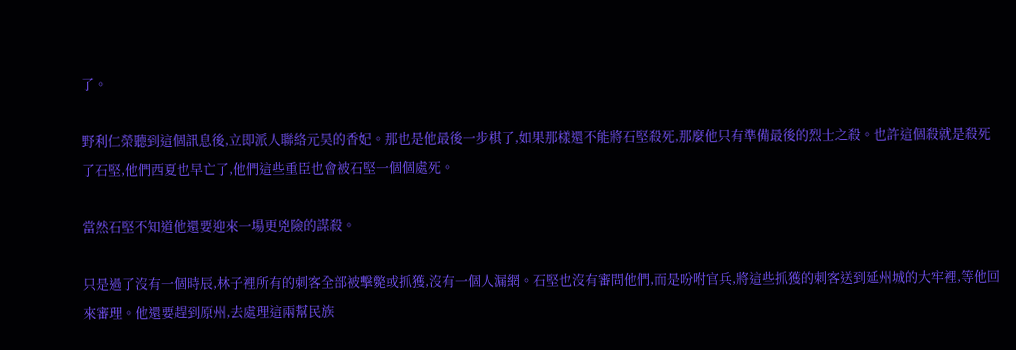了。

野利仁榮聽到這個訊息後,立即派人聯絡元昊的香妃。那也是他最後一步棋了,如果那樣還不能將石堅殺死,那麼他只有準備最後的烈士之殺。也許這個殺就是殺死了石堅,他們西夏也早亡了,他們這些重臣也會被石堅一個個處死。

當然石堅不知道他還要迎來一場更兇險的謀殺。

只是過了沒有一個時辰,林子裡所有的刺客全部被擊斃或抓獲,沒有一個人漏網。石堅也沒有審問他們,而是吩咐官兵,將這些抓獲的刺客送到延州城的大牢裡,等他回來審理。他還要趕到原州,去處理這兩幫民族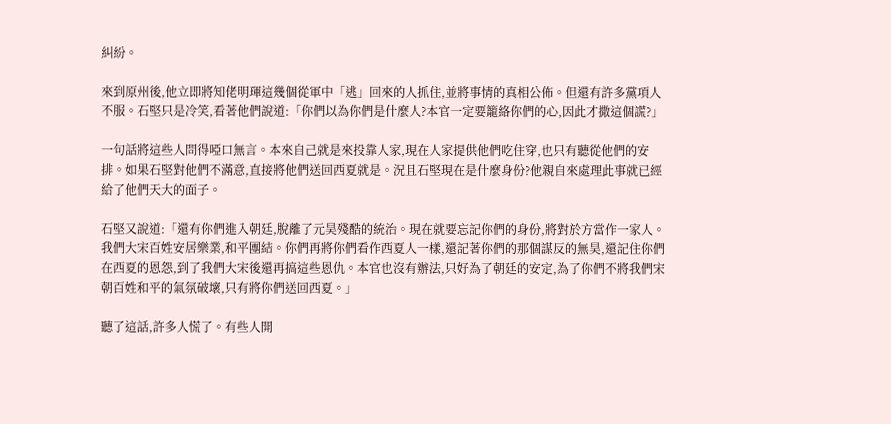糾紛。

來到原州後,他立即將知佬明琿這幾個從軍中「逃」回來的人抓住,並將事情的真相公佈。但還有許多黨項人不服。石堅只是冷笑,看著他們說道:「你們以為你們是什麼人?本官一定要籠絡你們的心,因此才撒這個謊?」

一句話將這些人問得啞口無言。本來自己就是來投靠人家,現在人家提供他們吃住穿,也只有聽從他們的安排。如果石堅對他們不滿意,直接將他們送回西夏就是。況且石堅現在是什麼身份?他親自來處理此事就已經給了他們天大的面子。

石堅又說道:「還有你們進入朝廷,脫離了元昊殘酷的統治。現在就要忘記你們的身份,將對於方當作一家人。我們大宋百姓安居樂業,和平團結。你們再將你們看作西夏人一樣,還記著你們的那個謀反的無昊,還記住你們在西夏的恩怨,到了我們大宋後還再搞這些恩仇。本官也沒有辦法,只好為了朝廷的安定,為了你們不將我們宋朝百姓和平的氣氛破壞,只有將你們送回西夏。」

聽了這話,許多人慌了。有些人開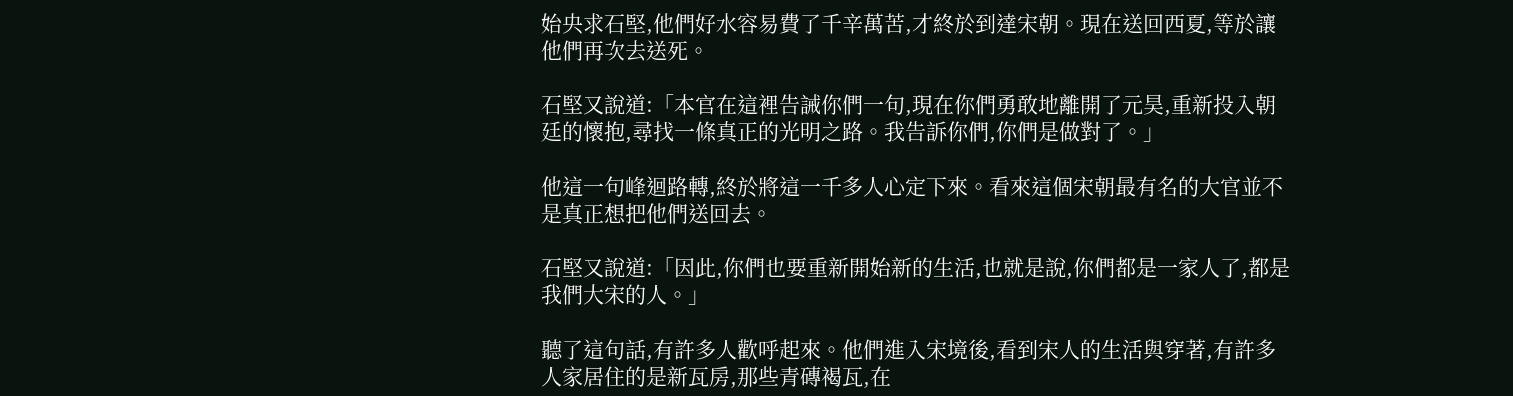始央求石堅,他們好水容易費了千辛萬苦,才終於到達宋朝。現在送回西夏,等於讓他們再次去送死。

石堅又說道:「本官在這裡告誡你們一句,現在你們勇敢地離開了元昊,重新投入朝廷的懷抱,尋找一條真正的光明之路。我告訴你們,你們是做對了。」

他這一句峰迴路轉,終於將這一千多人心定下來。看來這個宋朝最有名的大官並不是真正想把他們送回去。

石堅又說道:「因此,你們也要重新開始新的生活,也就是說,你們都是一家人了,都是我們大宋的人。」

聽了這句話,有許多人歡呼起來。他們進入宋境後,看到宋人的生活與穿著,有許多人家居住的是新瓦房,那些青磚褐瓦,在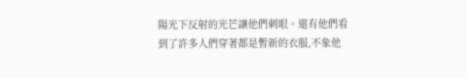陽光下反射的光芒讓他們刺眼。還有他們看到了許多人們穿著都是暫新的衣服,不象他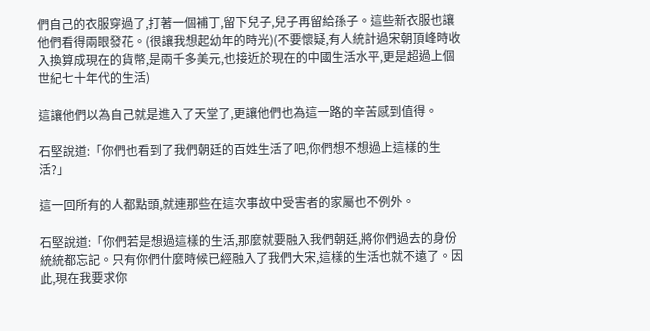們自己的衣服穿過了,打著一個補丁,留下兒子,兒子再留給孫子。這些新衣服也讓他們看得兩眼發花。(很讓我想起幼年的時光)(不要懷疑,有人統計過宋朝頂峰時收入換算成現在的貨幣,是兩千多美元,也接近於現在的中國生活水平,更是超過上個世紀七十年代的生活)

這讓他們以為自己就是進入了天堂了,更讓他們也為這一路的辛苦感到值得。

石堅說道:「你們也看到了我們朝廷的百姓生活了吧,你們想不想過上這樣的生活?」

這一回所有的人都點頭,就連那些在這次事故中受害者的家屬也不例外。

石堅說道:「你們若是想過這樣的生活,那麼就要融入我們朝廷,將你們過去的身份統統都忘記。只有你們什麼時候已經融入了我們大宋,這樣的生活也就不遠了。因此,現在我要求你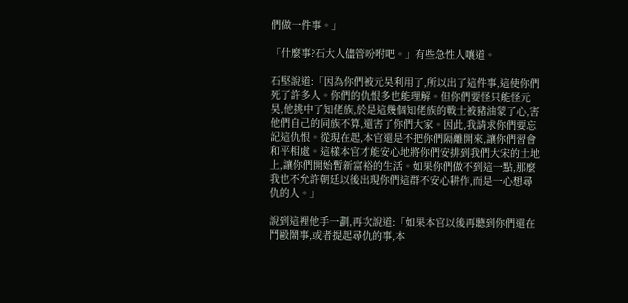們做一件事。」

「什麼事?石大人儘管吩咐吧。」有些急性人嚷道。

石堅說道:「因為你們被元昊利用了,所以出了這件事,這使你們死了許多人。你們的仇恨多也能理解。但你們要怪只能怪元昊,他挑中了知佬族,於是這幾個知佬族的戰士被豬油蒙了心,害他們自己的同族不算,還害了你們大家。因此,我請求你們要忘記這仇恨。從現在起,本官還是不把你們隔離開來,讓你們習會和平相處。這樣本官才能安心地將你們安排到我們大宋的土地上,讓你們開始暫新富裕的生活。如果你們做不到這一點,那麼我也不允許朝廷以後出現你們這群不安心耕作,而是一心想尋仇的人。」

說到這裡他手一劃,再次說道:「如果本官以後再聽到你們還在鬥毆鬧事,或者提起尋仇的事,本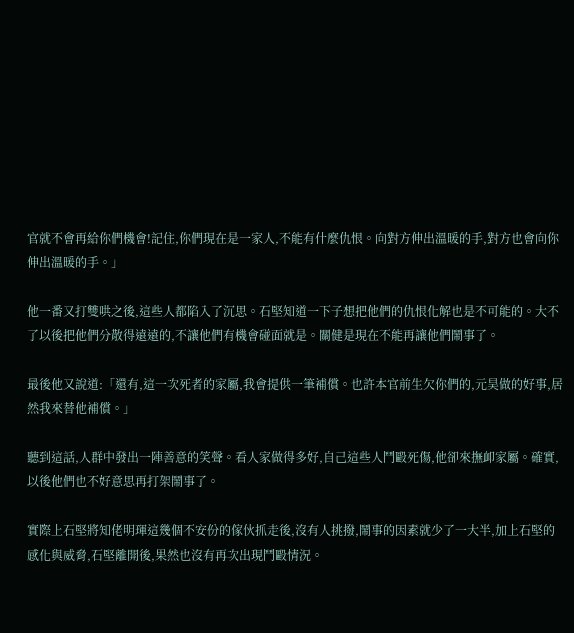官就不會再給你們機會!記住,你們現在是一家人,不能有什麼仇恨。向對方伸出溫暖的手,對方也會向你伸出溫暖的手。」

他一番又打雙哄之後,這些人都陷入了沉思。石堅知道一下子想把他們的仇恨化解也是不可能的。大不了以後把他們分散得遠遠的,不讓他們有機會碰面就是。關健是現在不能再讓他們鬧事了。

最後他又說道:「還有,這一次死者的家屬,我會提供一筆補償。也許本官前生欠你們的,元昊做的好事,居然我來替他補償。」

聽到這話,人群中發出一陣善意的笑聲。看人家做得多好,自己這些人鬥毆死傷,他卻來撫卹家屬。確實,以後他們也不好意思再打架鬧事了。

實際上石堅將知佬明琿這幾個不安份的傢伙抓走後,沒有人挑撥,鬧事的因素就少了一大半,加上石堅的感化與威脅,石堅離開後,果然也沒有再次出現鬥毆情況。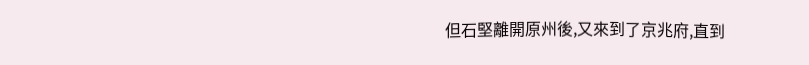但石堅離開原州後,又來到了京兆府,直到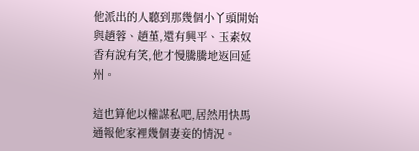他派出的人聽到那幾個小丫頭開始與趙蓉、趙堇,還有興平、玉素奴香有說有笑,他才慢騰騰地返回延州。

這也算他以權謀私吧,居然用快馬通報他家裡幾個妻妾的情況。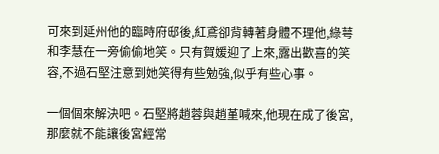可來到延州他的臨時府邸後,紅鳶卻背轉著身體不理他,綠萼和李慧在一旁偷偷地笑。只有賀媛迎了上來,露出歡喜的笑容,不過石堅注意到她笑得有些勉強,似乎有些心事。

一個個來解決吧。石堅將趙蓉與趙堇喊來,他現在成了後宮,那麼就不能讓後宮經常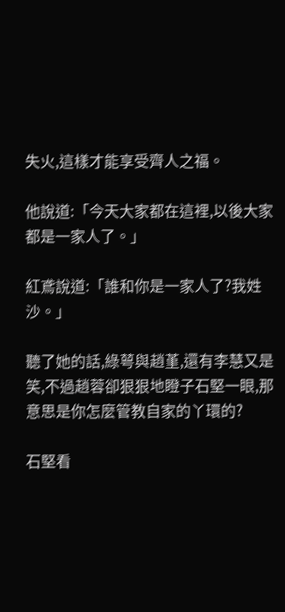失火,這樣才能享受齊人之福。

他說道:「今天大家都在這裡,以後大家都是一家人了。」

紅鳶說道:「誰和你是一家人了?我姓沙。」

聽了她的話,綠萼與趙堇,還有李慧又是笑,不過趙蓉卻狠狠地瞪子石堅一眼,那意思是你怎麼管教自家的丫環的?

石堅看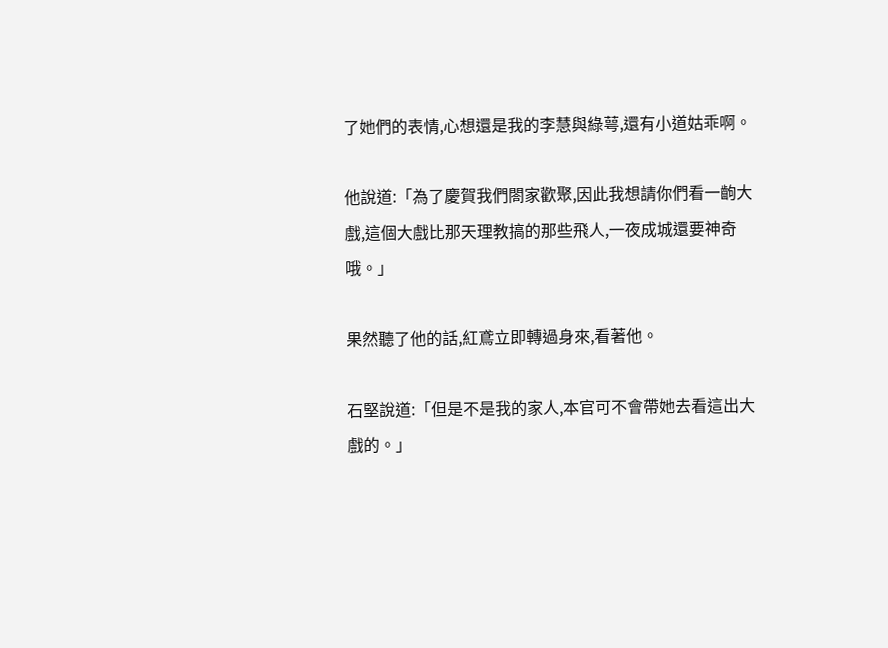了她們的表情,心想還是我的李慧與綠萼,還有小道姑乖啊。

他說道:「為了慶賀我們閤家歡聚,因此我想請你們看一齣大戲,這個大戲比那天理教搞的那些飛人,一夜成城還要神奇哦。」

果然聽了他的話,紅鳶立即轉過身來,看著他。

石堅說道:「但是不是我的家人,本官可不會帶她去看這出大戲的。」